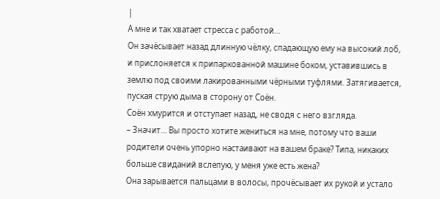|
А мне и так хватает стресса с работой…
Он зачёсывает назад длинную чёлку, спадающую ему на высокий лоб, и прислоняется к припаркованной машине боком, уставившись в землю под своими лакированными чёрными туфлями. Затягивается, пуская струю дыма в сторону от Соён.
Соён хмурится и отступает назад, не сводя с него взгляда.
– Значит… Вы просто хотите жениться на мне, потому что ваши родители очень упорно настаивают на вашем браке? Типа, никаких больше свиданий вслепую, у меня уже есть жена?
Она зарывается пальцами в волосы, прочёсывает их рукой и устало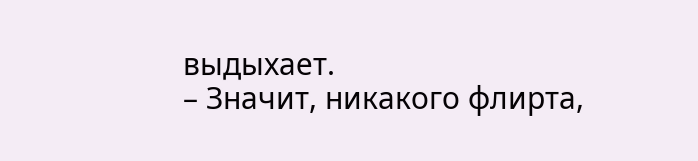выдыхает.
– Значит, никакого флирта,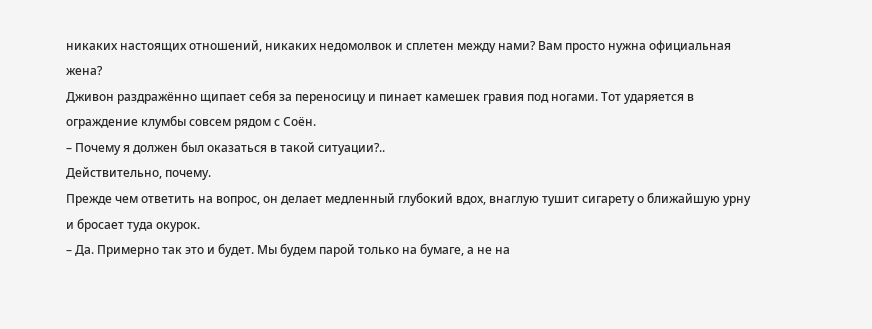никаких настоящих отношений, никаких недомолвок и сплетен между нами? Вам просто нужна официальная жена?
Дживон раздражённо щипает себя за переносицу и пинает камешек гравия под ногами. Тот ударяется в ограждение клумбы совсем рядом с Соён.
– Почему я должен был оказаться в такой ситуации?..
Действительно, почему.
Прежде чем ответить на вопрос, он делает медленный глубокий вдох, внаглую тушит сигарету о ближайшую урну и бросает туда окурок.
– Да. Примерно так это и будет. Мы будем парой только на бумаге, а не на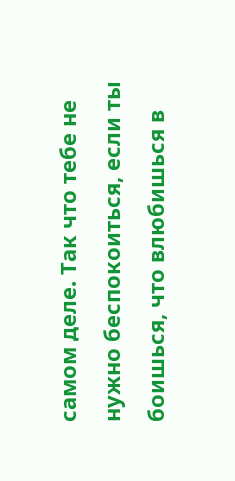самом деле. Так что тебе не нужно беспокоиться, если ты боишься, что влюбишься в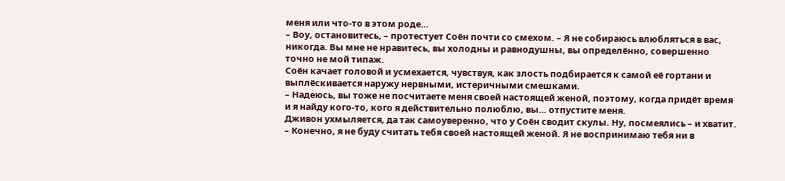меня или что-то в этом роде…
– Воу, остановитесь, – протестует Соён почти со смехом. – Я не собираюсь влюбляться в вас, никогда. Вы мне не нравитесь, вы холодны и равнодушны, вы определённо, совершенно точно не мой типаж.
Соён качает головой и усмехается, чувствуя, как злость подбирается к самой её гортани и выплёскивается наружу нервными, истеричными смешками.
– Надеюсь, вы тоже не посчитаете меня своей настоящей женой, поэтому, когда придёт время и я найду кого-то, кого я действительно полюблю, вы… отпустите меня.
Дживон ухмыляется, да так самоуверенно, что у Соён сводит скулы. Ну, посмеялись – и хватит.
– Конечно, я не буду считать тебя своей настоящей женой. Я не воспринимаю тебя ни в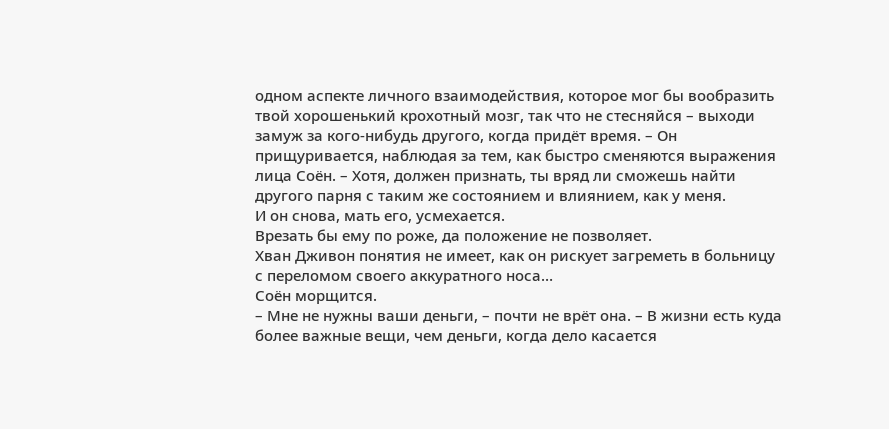одном аспекте личного взаимодействия, которое мог бы вообразить твой хорошенький крохотный мозг, так что не стесняйся – выходи замуж за кого-нибудь другого, когда придёт время. – Он прищуривается, наблюдая за тем, как быстро сменяются выражения лица Соён. – Хотя, должен признать, ты вряд ли сможешь найти другого парня с таким же состоянием и влиянием, как у меня.
И он снова, мать его, усмехается.
Врезать бы ему по роже, да положение не позволяет.
Хван Дживон понятия не имеет, как он рискует загреметь в больницу с переломом своего аккуратного носа…
Соён морщится.
– Мне не нужны ваши деньги, – почти не врёт она. – В жизни есть куда более важные вещи, чем деньги, когда дело касается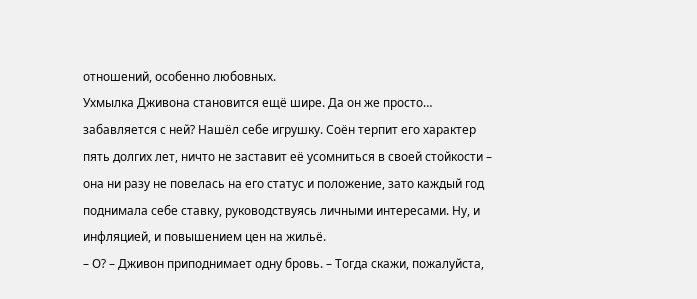отношений, особенно любовных.
Ухмылка Дживона становится ещё шире. Да он же просто… забавляется с ней? Нашёл себе игрушку. Соён терпит его характер пять долгих лет, ничто не заставит её усомниться в своей стойкости – она ни разу не повелась на его статус и положение, зато каждый год поднимала себе ставку, руководствуясь личными интересами. Ну, и инфляцией, и повышением цен на жильё.
– О? – Дживон приподнимает одну бровь. – Тогда скажи, пожалуйста,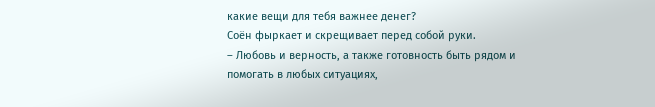какие вещи для тебя важнее денег?
Соён фыркает и скрещивает перед собой руки.
– Любовь и верность, а также готовность быть рядом и помогать в любых ситуациях,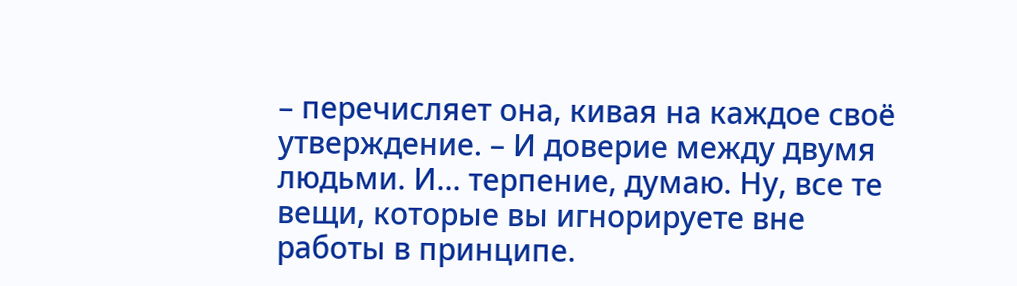– перечисляет она, кивая на каждое своё утверждение. – И доверие между двумя людьми. И… терпение, думаю. Ну, все те вещи, которые вы игнорируете вне работы в принципе.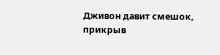Дживон давит смешок, прикрыв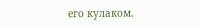его кулаком.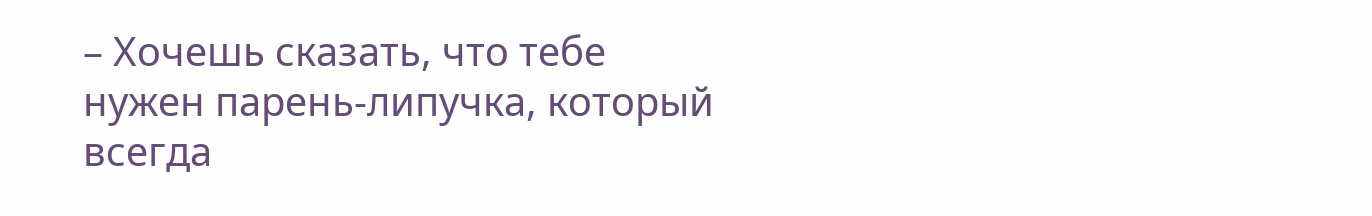– Хочешь сказать, что тебе нужен парень-липучка, который всегда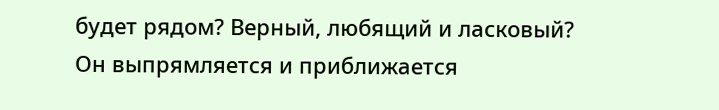будет рядом? Верный, любящий и ласковый?
Он выпрямляется и приближается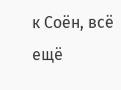к Соён, всё ещё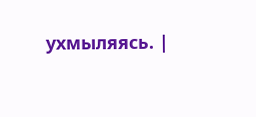ухмыляясь. |